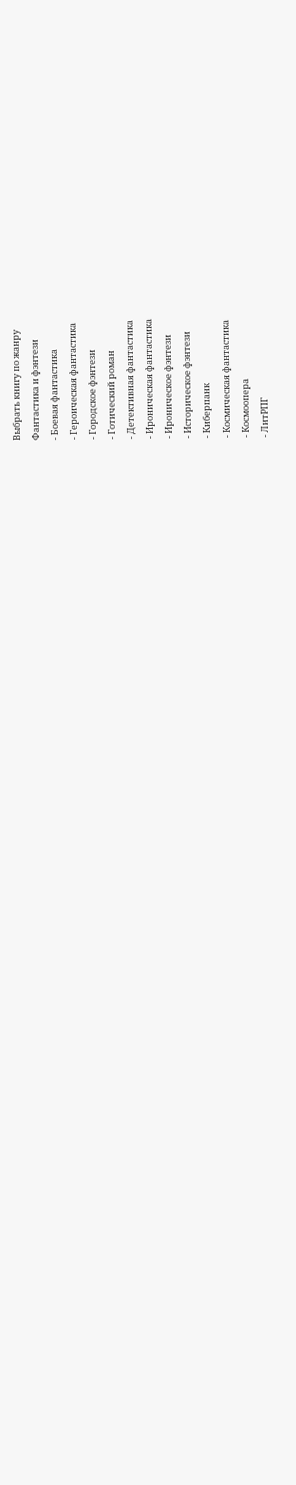Выбрать книгу по жанру
Фантастика и фэнтези
- Боевая фантастика
- Героическая фантастика
- Городское фэнтези
- Готический роман
- Детективная фантастика
- Ироническая фантастика
- Ироническое фэнтези
- Историческое фэнтези
- Киберпанк
- Космическая фантастика
- Космоопера
- ЛитРПГ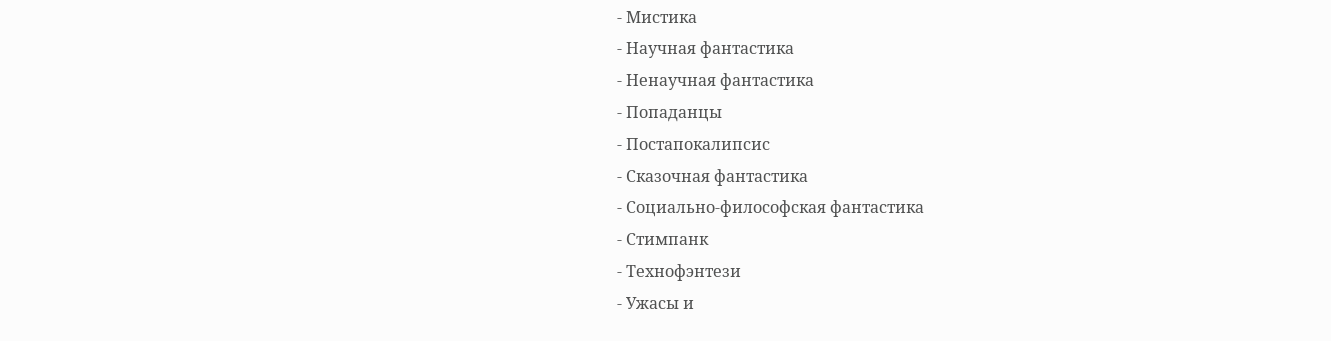- Мистика
- Научная фантастика
- Ненаучная фантастика
- Попаданцы
- Постапокалипсис
- Сказочная фантастика
- Социально-философская фантастика
- Стимпанк
- Технофэнтези
- Ужасы и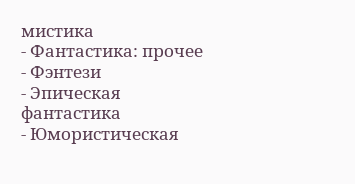мистика
- Фантастика: прочее
- Фэнтези
- Эпическая фантастика
- Юмористическая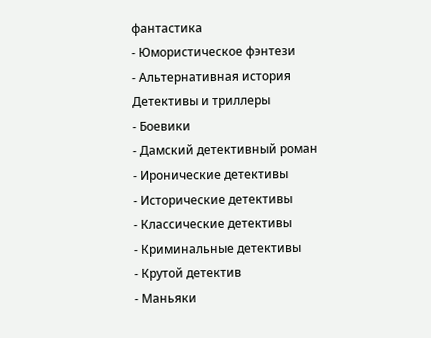фантастика
- Юмористическое фэнтези
- Альтернативная история
Детективы и триллеры
- Боевики
- Дамский детективный роман
- Иронические детективы
- Исторические детективы
- Классические детективы
- Криминальные детективы
- Крутой детектив
- Маньяки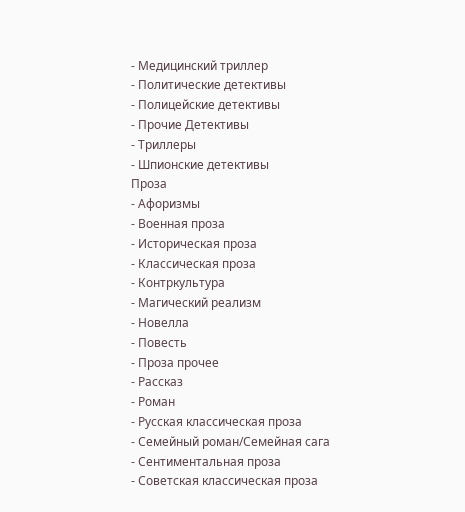- Медицинский триллер
- Политические детективы
- Полицейские детективы
- Прочие Детективы
- Триллеры
- Шпионские детективы
Проза
- Афоризмы
- Военная проза
- Историческая проза
- Классическая проза
- Контркультура
- Магический реализм
- Новелла
- Повесть
- Проза прочее
- Рассказ
- Роман
- Русская классическая проза
- Семейный роман/Семейная сага
- Сентиментальная проза
- Советская классическая проза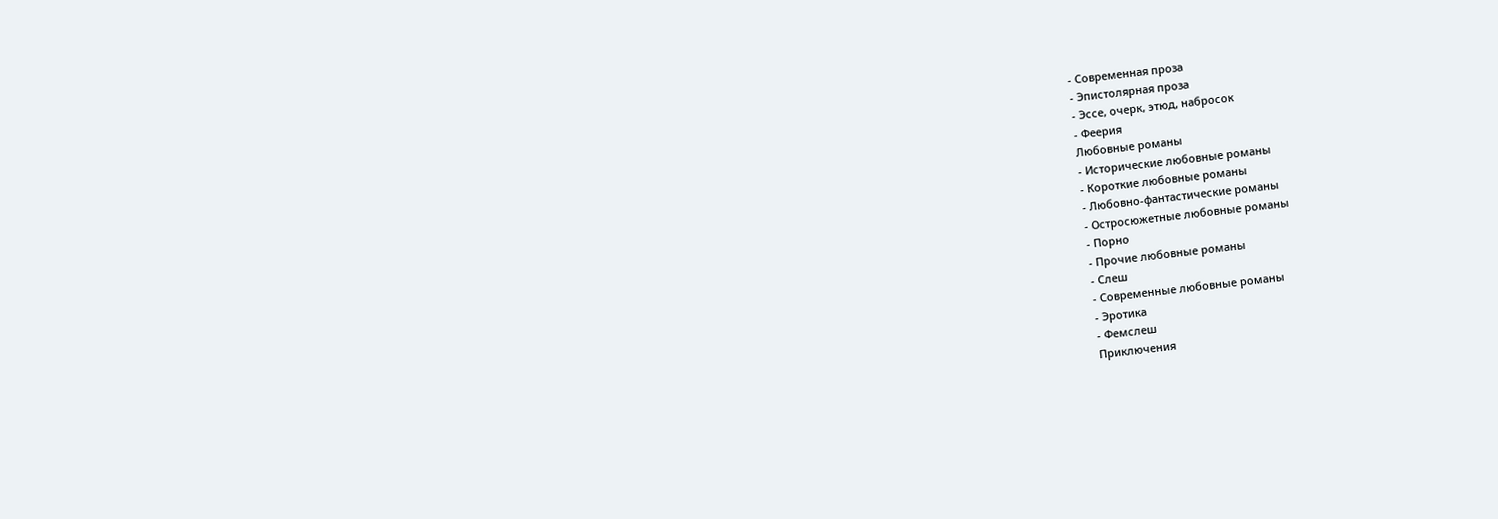- Современная проза
- Эпистолярная проза
- Эссе, очерк, этюд, набросок
- Феерия
Любовные романы
- Исторические любовные романы
- Короткие любовные романы
- Любовно-фантастические романы
- Остросюжетные любовные романы
- Порно
- Прочие любовные романы
- Слеш
- Современные любовные романы
- Эротика
- Фемслеш
Приключения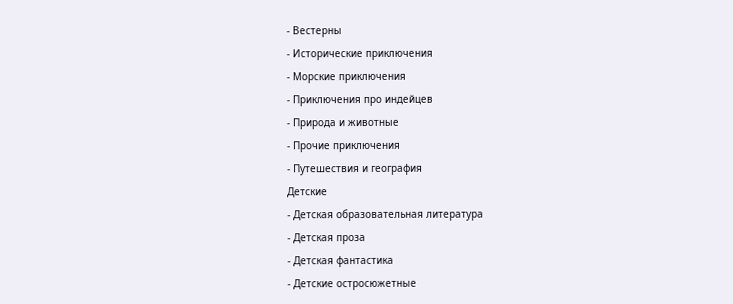- Вестерны
- Исторические приключения
- Морские приключения
- Приключения про индейцев
- Природа и животные
- Прочие приключения
- Путешествия и география
Детские
- Детская образовательная литература
- Детская проза
- Детская фантастика
- Детские остросюжетные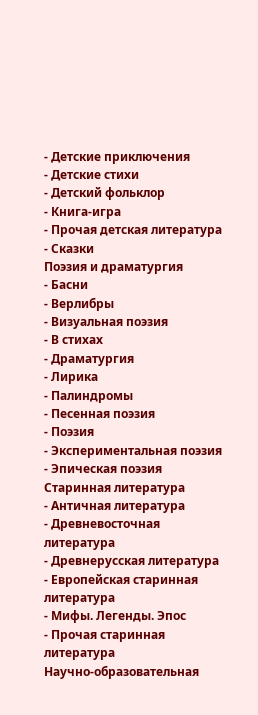- Детские приключения
- Детские стихи
- Детский фольклор
- Книга-игра
- Прочая детская литература
- Сказки
Поэзия и драматургия
- Басни
- Верлибры
- Визуальная поэзия
- В стихах
- Драматургия
- Лирика
- Палиндромы
- Песенная поэзия
- Поэзия
- Экспериментальная поэзия
- Эпическая поэзия
Старинная литература
- Античная литература
- Древневосточная литература
- Древнерусская литература
- Европейская старинная литература
- Мифы. Легенды. Эпос
- Прочая старинная литература
Научно-образовательная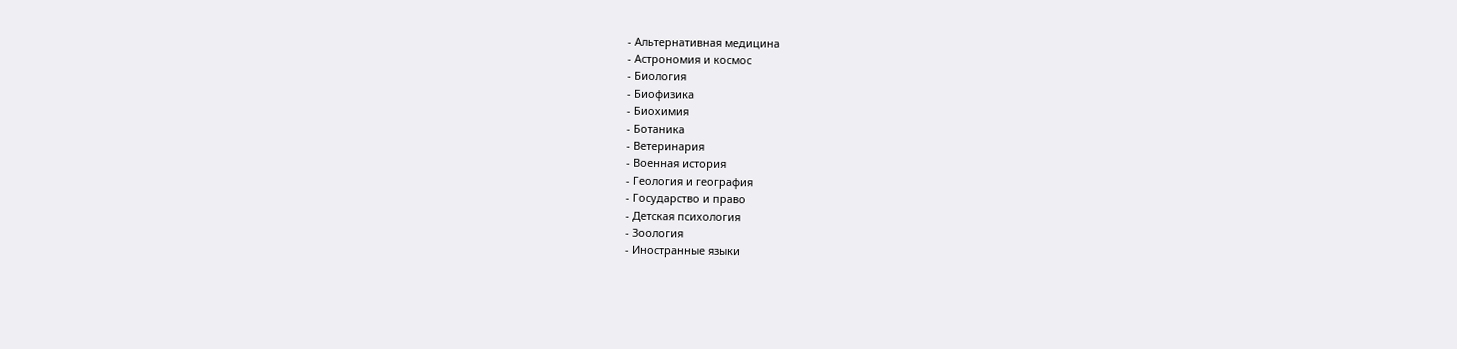- Альтернативная медицина
- Астрономия и космос
- Биология
- Биофизика
- Биохимия
- Ботаника
- Ветеринария
- Военная история
- Геология и география
- Государство и право
- Детская психология
- Зоология
- Иностранные языки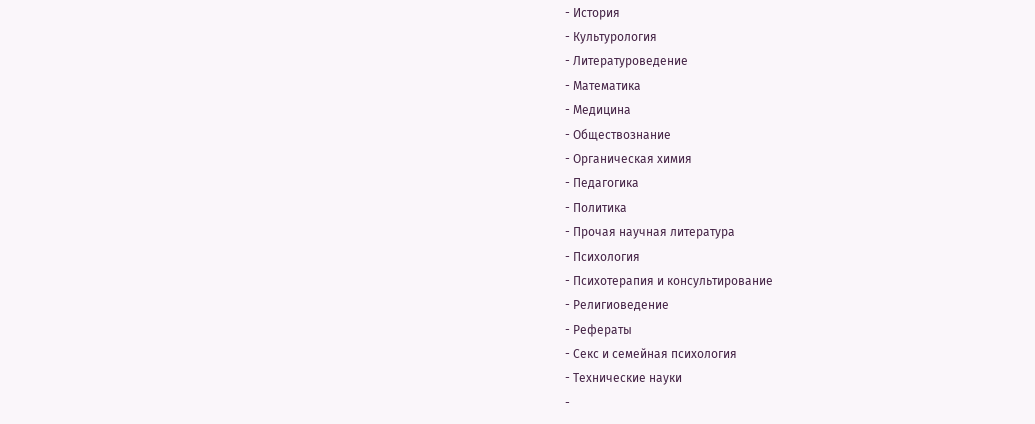- История
- Культурология
- Литературоведение
- Математика
- Медицина
- Обществознание
- Органическая химия
- Педагогика
- Политика
- Прочая научная литература
- Психология
- Психотерапия и консультирование
- Религиоведение
- Рефераты
- Секс и семейная психология
- Технические науки
-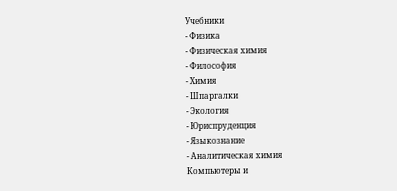Учебники
- Физика
- Физическая химия
- Философия
- Химия
- Шпаргалки
- Экология
- Юриспруденция
- Языкознание
- Аналитическая химия
Компьютеры и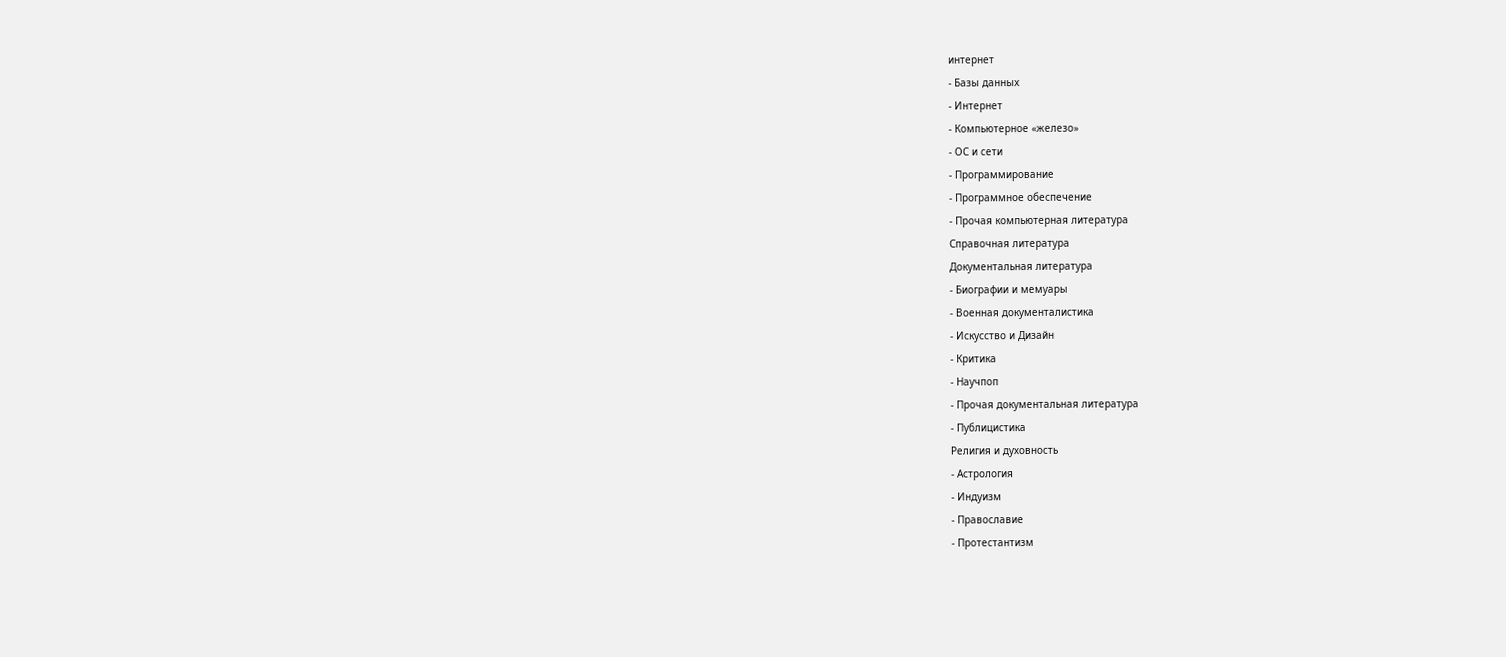интернет
- Базы данных
- Интернет
- Компьютерное «железо»
- ОС и сети
- Программирование
- Программное обеспечение
- Прочая компьютерная литература
Справочная литература
Документальная литература
- Биографии и мемуары
- Военная документалистика
- Искусство и Дизайн
- Критика
- Научпоп
- Прочая документальная литература
- Публицистика
Религия и духовность
- Астрология
- Индуизм
- Православие
- Протестантизм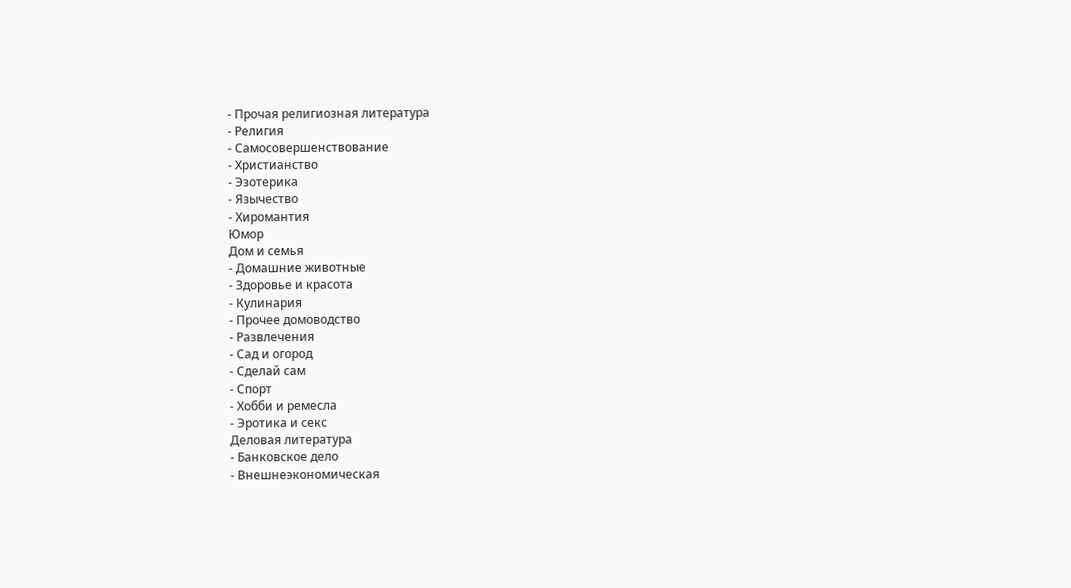- Прочая религиозная литература
- Религия
- Самосовершенствование
- Христианство
- Эзотерика
- Язычество
- Хиромантия
Юмор
Дом и семья
- Домашние животные
- Здоровье и красота
- Кулинария
- Прочее домоводство
- Развлечения
- Сад и огород
- Сделай сам
- Спорт
- Хобби и ремесла
- Эротика и секс
Деловая литература
- Банковское дело
- Внешнеэкономическая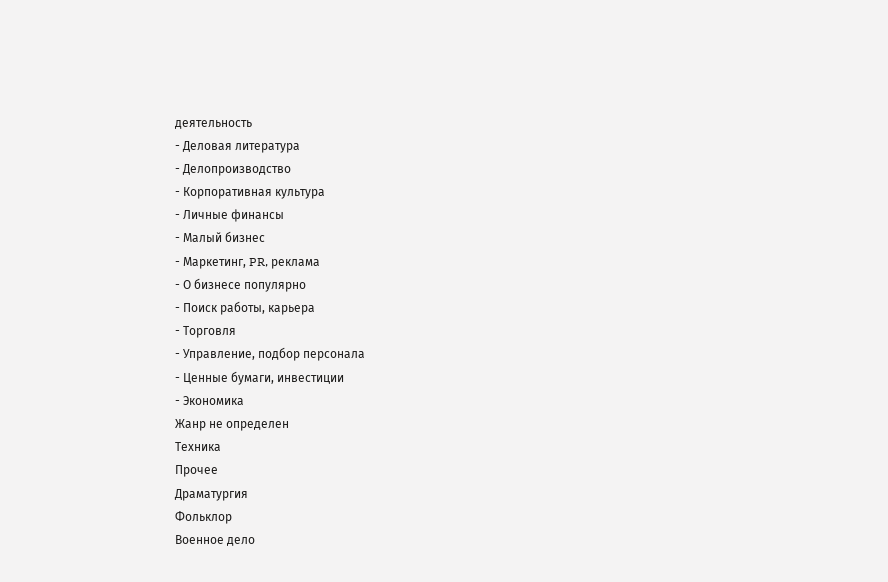деятельность
- Деловая литература
- Делопроизводство
- Корпоративная культура
- Личные финансы
- Малый бизнес
- Маркетинг, PR, реклама
- О бизнесе популярно
- Поиск работы, карьера
- Торговля
- Управление, подбор персонала
- Ценные бумаги, инвестиции
- Экономика
Жанр не определен
Техника
Прочее
Драматургия
Фольклор
Военное дело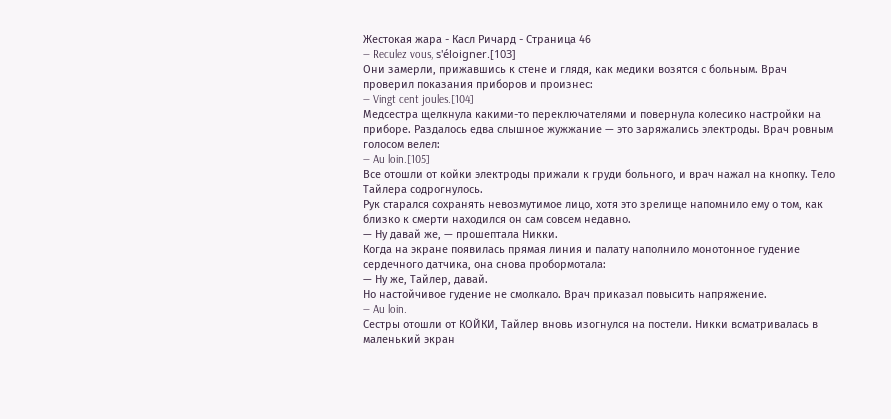Жестокая жара - Касл Ричард - Страница 46
— Reculez vous, s'éloigner.[103]
Они замерли, прижавшись к стене и глядя, как медики возятся с больным. Врач проверил показания приборов и произнес:
— Vingt cent joules.[104]
Медсестра щелкнула какими-то переключателями и повернула колесико настройки на приборе. Раздалось едва слышное жужжание — это заряжались электроды. Врач ровным голосом велел:
— Au loin.[105]
Все отошли от койки электроды прижали к груди больного, и врач нажал на кнопку. Тело Тайлера содрогнулось.
Рук старался сохранять невозмутимое лицо, хотя это зрелище напомнило ему о том, как близко к смерти находился он сам совсем недавно.
— Ну давай же, — прошептала Никки.
Когда на экране появилась прямая линия и палату наполнило монотонное гудение сердечного датчика, она снова пробормотала:
— Ну же, Тайлер, давай.
Но настойчивое гудение не смолкало. Врач приказал повысить напряжение.
— Au loin.
Сестры отошли от КОЙКИ, Тайлер вновь изогнулся на постели. Никки всматривалась в маленький экран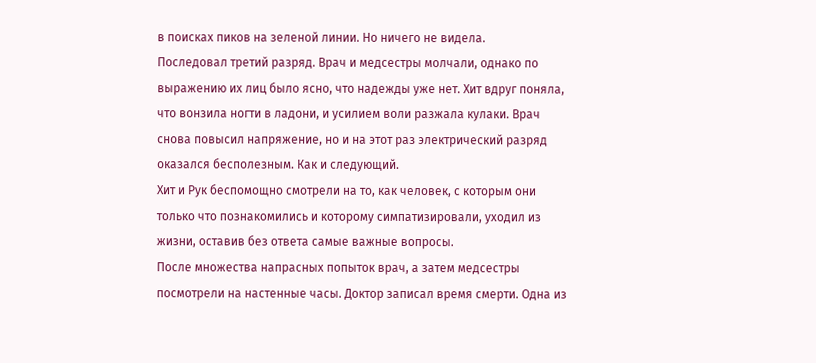в поисках пиков на зеленой линии. Но ничего не видела.
Последовал третий разряд. Врач и медсестры молчали, однако по выражению их лиц было ясно, что надежды уже нет. Хит вдруг поняла, что вонзила ногти в ладони, и усилием воли разжала кулаки. Врач снова повысил напряжение, но и на этот раз электрический разряд оказался бесполезным. Как и следующий.
Хит и Рук беспомощно смотрели на то, как человек, с которым они только что познакомились и которому симпатизировали, уходил из жизни, оставив без ответа самые важные вопросы.
После множества напрасных попыток врач, а затем медсестры посмотрели на настенные часы. Доктор записал время смерти. Одна из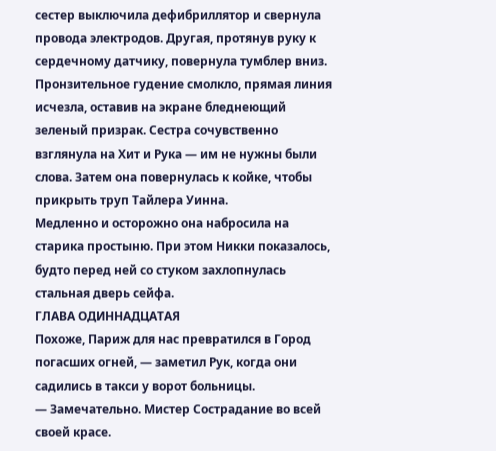сестер выключила дефибриллятор и свернула провода электродов. Другая, протянув руку к сердечному датчику, повернула тумблер вниз.
Пронзительное гудение смолкло, прямая линия исчезла, оставив на экране бледнеющий зеленый призрак. Сестра сочувственно взглянула на Хит и Рука — им не нужны были слова. Затем она повернулась к койке, чтобы прикрыть труп Тайлера Уинна.
Медленно и осторожно она набросила на старика простыню. При этом Никки показалось, будто перед ней со стуком захлопнулась стальная дверь сейфа.
ГЛАВА ОДИННАДЦАТАЯ
Похоже, Париж для нас превратился в Город погасших огней, — заметил Рук, когда они садились в такси у ворот больницы.
— Замечательно. Мистер Сострадание во всей своей красе.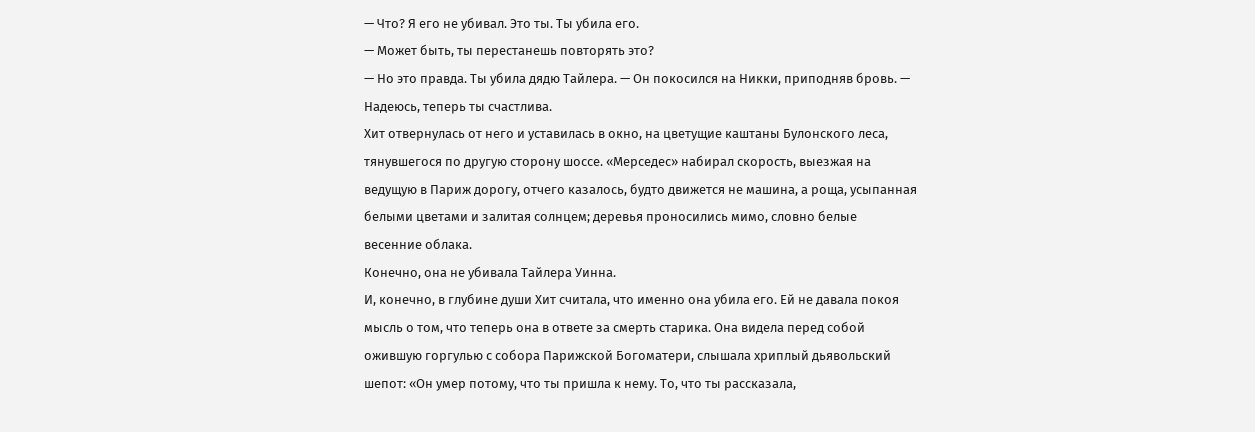— Что? Я его не убивал. Это ты. Ты убила его.
— Может быть, ты перестанешь повторять это?
— Но это правда. Ты убила дядю Тайлера. — Он покосился на Никки, приподняв бровь. — Надеюсь, теперь ты счастлива.
Хит отвернулась от него и уставилась в окно, на цветущие каштаны Булонского леса, тянувшегося по другую сторону шоссе. «Мерседес» набирал скорость, выезжая на ведущую в Париж дорогу, отчего казалось, будто движется не машина, а роща, усыпанная белыми цветами и залитая солнцем; деревья проносились мимо, словно белые весенние облака.
Конечно, она не убивала Тайлера Уинна.
И, конечно, в глубине души Хит считала, что именно она убила его. Ей не давала покоя мысль о том, что теперь она в ответе за смерть старика. Она видела перед собой ожившую горгулью с собора Парижской Богоматери, слышала хриплый дьявольский шепот: «Он умер потому, что ты пришла к нему. То, что ты рассказала,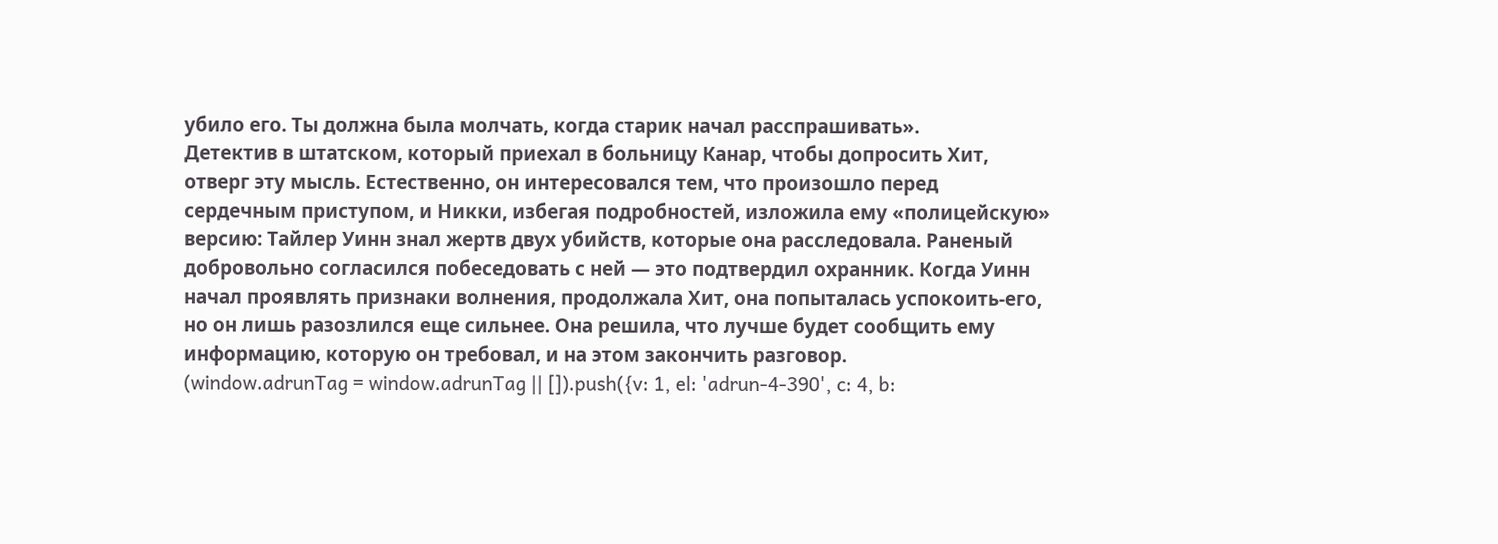убило его. Ты должна была молчать, когда старик начал расспрашивать».
Детектив в штатском, который приехал в больницу Канар, чтобы допросить Хит, отверг эту мысль. Естественно, он интересовался тем, что произошло перед сердечным приступом, и Никки, избегая подробностей, изложила ему «полицейскую» версию: Тайлер Уинн знал жертв двух убийств, которые она расследовала. Раненый добровольно согласился побеседовать с ней — это подтвердил охранник. Когда Уинн начал проявлять признаки волнения, продолжала Хит, она попыталась успокоить-его, но он лишь разозлился еще сильнее. Она решила, что лучше будет сообщить ему информацию, которую он требовал, и на этом закончить разговор.
(window.adrunTag = window.adrunTag || []).push({v: 1, el: 'adrun-4-390', c: 4, b: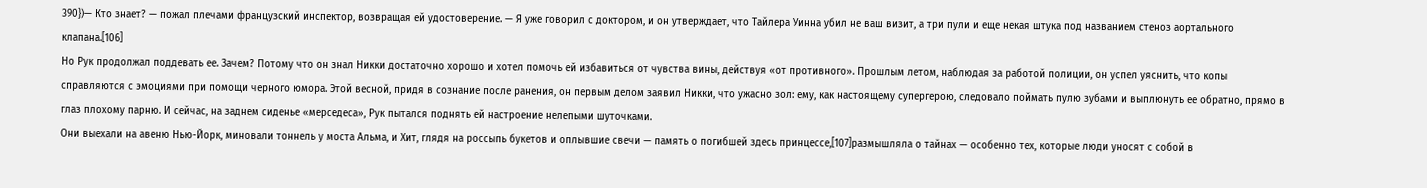390})— Кто знает? — пожал плечами французский инспектор, возвращая ей удостоверение. — Я уже говорил с доктором, и он утверждает, что Тайлера Уинна убил не ваш визит, а три пули и еще некая штука под названием стеноз аортального клапана.[106]
Но Рук продолжал поддевать ее. Зачем? Потому что он знал Никки достаточно хорошо и хотел помочь ей избавиться от чувства вины, действуя «от противного». Прошлым летом, наблюдая за работой полиции, он успел уяснить, что копы справляются с эмоциями при помощи черного юмора. Этой весной, придя в сознание после ранения, он первым делом заявил Никки, что ужасно зол: ему, как настоящему супергерою, следовало поймать пулю зубами и выплюнуть ее обратно, прямо в глаз плохому парню. И сейчас, на заднем сиденье «мерседеса», Рук пытался поднять ей настроение нелепыми шуточками.
Они выехали на авеню Нью-Йорк, миновали тоннель у моста Альма, и Хит, глядя на россыпь букетов и оплывшие свечи — память о погибшей здесь принцессе,[107]размышляла о тайнах — особенно тех, которые люди уносят с собой в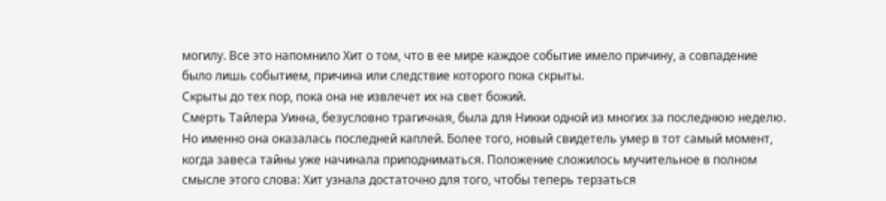могилу. Все это напомнило Хит о том, что в ее мире каждое событие имело причину, а совпадение было лишь событием, причина или следствие которого пока скрыты.
Скрыты до тех пор, пока она не извлечет их на свет божий.
Смерть Тайлера Уинна, безусловно трагичная, была для Никки одной из многих за последнюю неделю. Но именно она оказалась последней каплей. Более того, новый свидетель умер в тот самый момент, когда завеса тайны уже начинала приподниматься. Положение сложилось мучительное в полном смысле этого слова: Хит узнала достаточно для того, чтобы теперь терзаться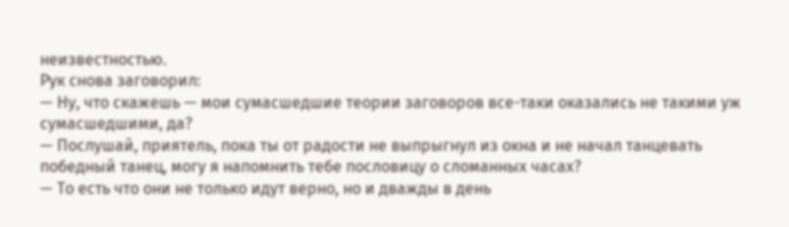неизвестностью.
Рук снова заговорил:
— Ну, что скажешь — мои сумасшедшие теории заговоров все-таки оказались не такими уж сумасшедшими, да?
— Послушай, приятель, пока ты от радости не выпрыгнул из окна и не начал танцевать победный танец, могу я напомнить тебе пословицу о сломанных часах?
— То есть что они не только идут верно, но и дважды в день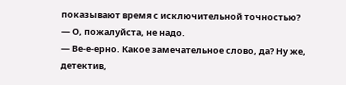показывают время с исключительной точностью?
— О, пожалуйста, не надо.
— Ве-е-ерно. Какое замечательное слово, да? Ну же, детектив,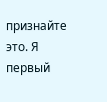признайте это. Я первый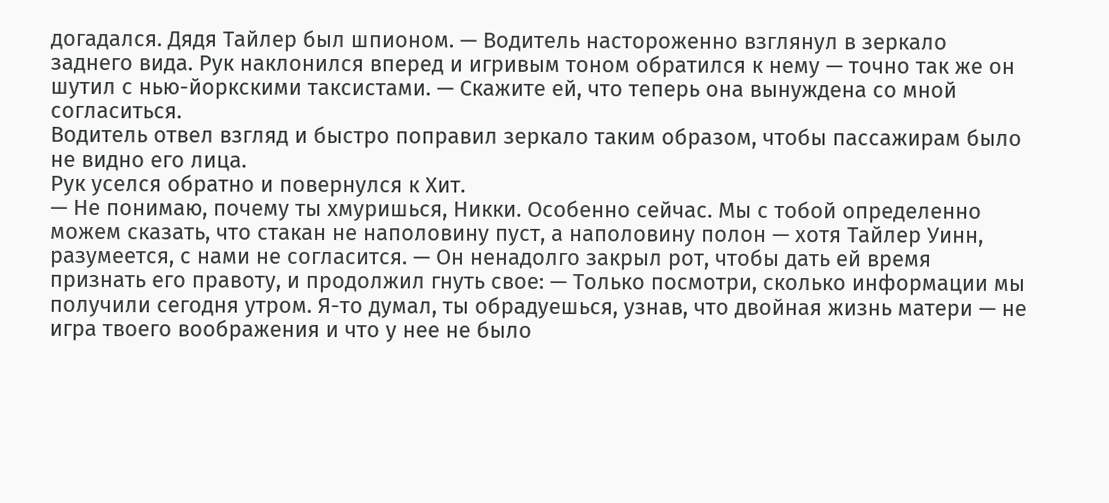догадался. Дядя Тайлер был шпионом. — Водитель настороженно взглянул в зеркало заднего вида. Рук наклонился вперед и игривым тоном обратился к нему — точно так же он шутил с нью-йоркскими таксистами. — Скажите ей, что теперь она вынуждена со мной согласиться.
Водитель отвел взгляд и быстро поправил зеркало таким образом, чтобы пассажирам было не видно его лица.
Рук уселся обратно и повернулся к Хит.
— Не понимаю, почему ты хмуришься, Никки. Особенно сейчас. Мы с тобой определенно можем сказать, что стакан не наполовину пуст, а наполовину полон — хотя Тайлер Уинн, разумеется, с нами не согласится. — Он ненадолго закрыл рот, чтобы дать ей время признать его правоту, и продолжил гнуть свое: — Только посмотри, сколько информации мы получили сегодня утром. Я-то думал, ты обрадуешься, узнав, что двойная жизнь матери — не игра твоего воображения и что у нее не было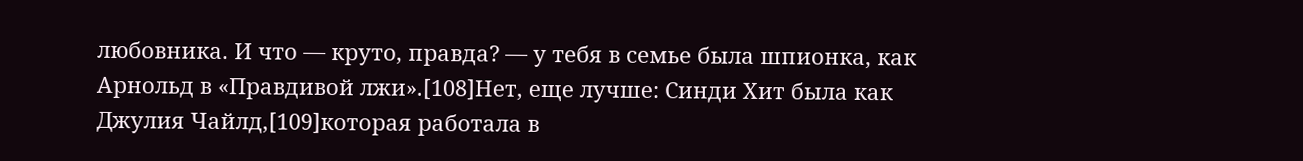любовника. И что — круто, правда? — у тебя в семье была шпионка, как Арнольд в «Правдивой лжи».[108]Нет, еще лучше: Синди Хит была как Джулия Чайлд,[109]которая работала в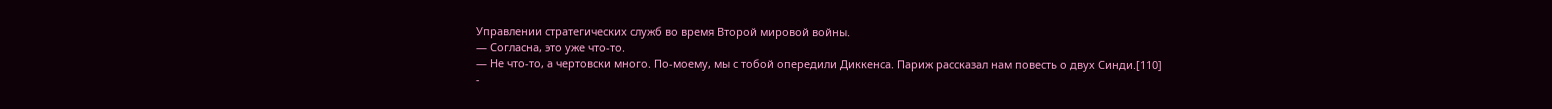Управлении стратегических служб во время Второй мировой войны.
— Согласна, это уже что-то.
— Не что-то, а чертовски много. По-моему, мы с тобой опередили Диккенса. Париж рассказал нам повесть о двух Синди.[110]
-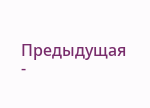Предыдущая
-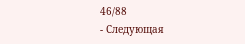46/88
- Следующая